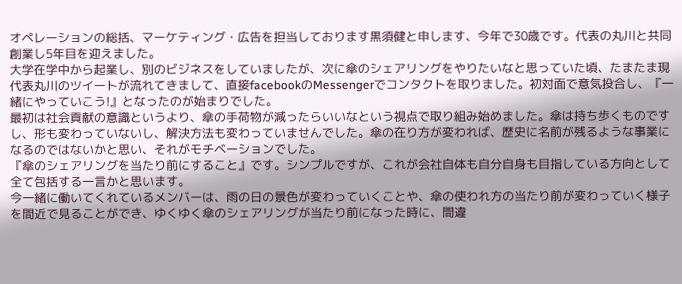オペレーションの総括、マーケティング・広告を担当しております黒須健と申します、今年で30歳です。代表の丸川と共同創業し5年目を迎えました。
大学在学中から起業し、別のビジネスをしていましたが、次に傘のシェアリングをやりたいなと思っていた頃、たまたま現代表丸川のツイートが流れてきまして、直接facebookのMessengerでコンタクトを取りました。初対面で意気投合し、『一緒にやっていこう!』となったのが始まりでした。
最初は社会貢献の意識というより、傘の手荷物が減ったらいいなという視点で取り組み始めました。傘は持ち歩くものですし、形も変わっていないし、解決方法も変わっていませんでした。傘の在り方が変われば、歴史に名前が残るような事業になるのではないかと思い、それがモチベーションでした。
『傘のシェアリングを当たり前にすること』です。シンプルですが、これが会社自体も自分自身も目指している方向として全て包括する一言かと思います。
今一緒に働いてくれているメンバーは、雨の日の景色が変わっていくことや、傘の使われ方の当たり前が変わっていく様子を間近で見ることができ、ゆくゆく傘のシェアリングが当たり前になった時に、間違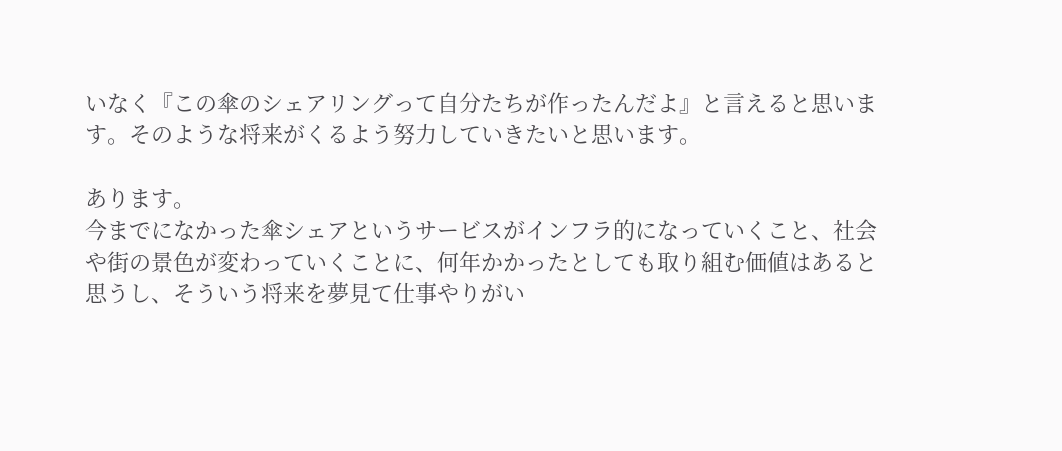いなく『この傘のシェアリングって自分たちが作ったんだよ』と言えると思います。そのような将来がくるよう努力していきたいと思います。

あります。
今までになかった傘シェアというサービスがインフラ的になっていくこと、社会や街の景色が変わっていくことに、何年かかったとしても取り組む価値はあると思うし、そういう将来を夢見て仕事やりがい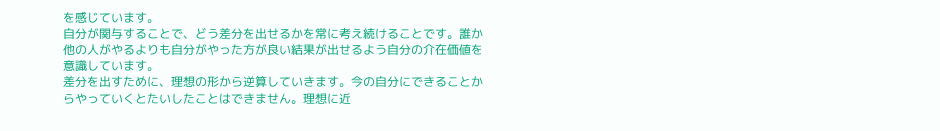を感じています。
自分が関与することで、どう差分を出せるかを常に考え続けることです。誰か他の人がやるよりも自分がやった方が良い結果が出せるよう自分の介在価値を意識しています。
差分を出すために、理想の形から逆算していきます。今の自分にできることからやっていくとたいしたことはできません。理想に近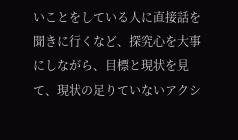いことをしている人に直接話を聞きに行くなど、探究心を大事にしながら、目標と現状を見て、現状の足りていないアクシ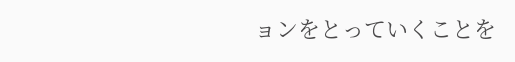ョンをとっていくことを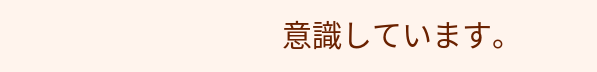意識しています。